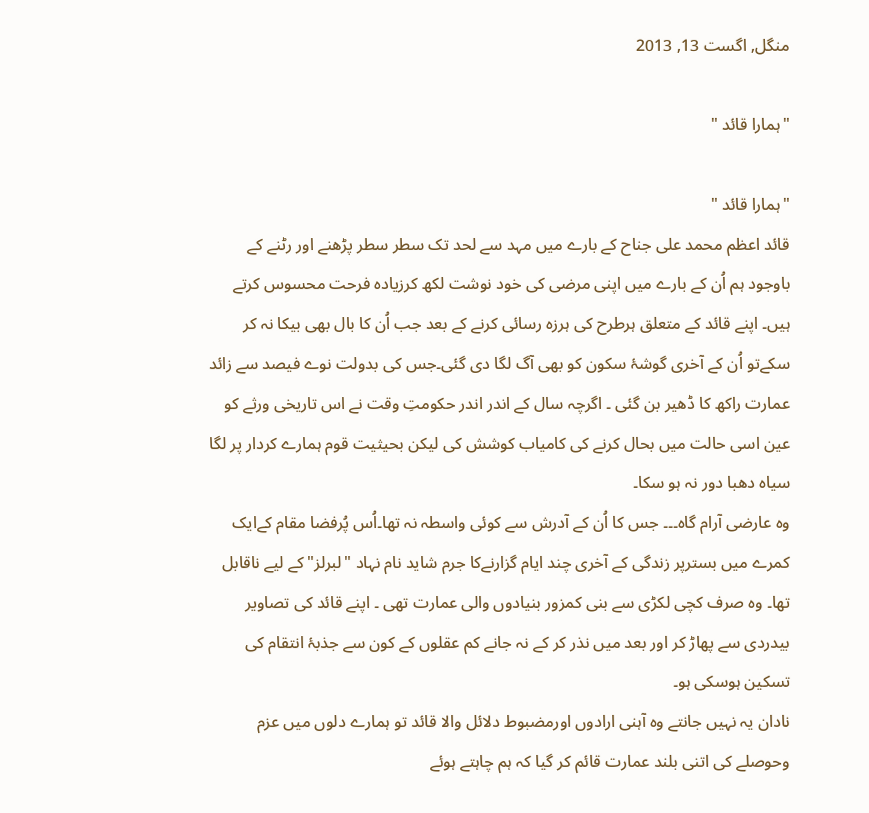منگل, اگست 13, 2013

"ہمارا قائد "

"ہمارا قائد "
قائد اعظم محمد علی جناح کے بارے میں مہد سے لحد تک سطر سطر پڑھنے اور رٹنے کے باوجود ہم اُن کے بارے میں اپنی مرضی کی خود نوشت لکھ کرزیادہ فرحت محسوس کرتے ہیں۔ اپنے قائد کے متعلق ہرطرح کی ہرزہ رسائی کرنے کے بعد جب اُن کا بال بھی بیکا نہ کر سکےتو اُن کے آخری گوشۂ سکون کو بھی آگ لگا دی گئی۔جس کی بدولت نوے فیصد سے زائد عمارت راکھ کا ڈھیر بن گئی ۔ اگرچہ سال کے اندر اندر حکومتِ وقت نے اس تاریخی ورثے کو عین اسی حالت میں بحال کرنے کی کامیاب کوشش کی لیکن بحیثیت قوم ہمارے کردار پر لگا سیاہ دھبا دور نہ ہو سکا۔
وہ عارضی آرام گاہ۔۔۔ جس کا اُن کے آدرش سے کوئی واسطہ نہ تھا۔اُس پُرفضا مقام کےایک کمرے میں بسترپر زندگی کے آخری چند ایام گزارنےکا جرم شاید نام نہاد "لبرلز"کے لیے ناقابل تھا۔ وہ صرف کچی لکڑی سے بنی کمزور بنیادوں والی عمارت تھی ۔ اپنے قائد کی تصاویر بیدردی سے پھاڑ کر اور بعد میں نذر کر کے نہ جانے کم عقلوں کے کون سے جذبۂ انتقام کی تسکین ہوسکی ہو۔
نادان یہ نہیں جانتے وہ آہنی ارادوں اورمضبوط دلائل والا قائد تو ہمارے دلوں میں عزم وحوصلے کی اتنی بلند عمارت قائم کر گیا کہ ہم چاہتے ہوئے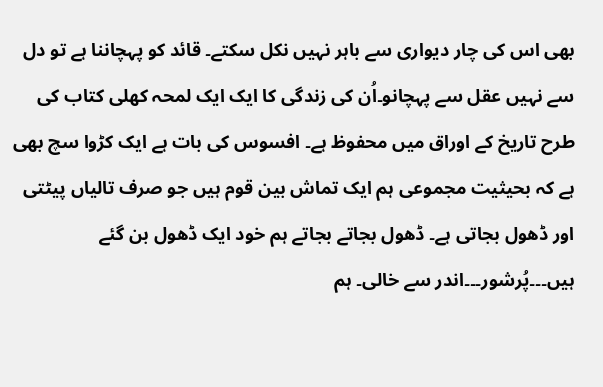بھی اس کی چار دیواری سے باہر نہیں نکل سکتے۔ قائد کو پہچاننا ہے تو دل سے نہیں عقل سے پہچانو۔اُن کی زندگی کا ایک ایک لمحہ کھلی کتاب کی طرح تاریخ کے اوراق میں محفوظ ہے۔ افسوس کی بات ہے ایک کڑوا سچ بھی ہے کہ بحیثیت مجموعی ہم ایک تماش بین قوم ہیں جو صرف تالیاں پیٹتی اور ڈھول بجاتی ہے۔ ڈھول بجاتے بجاتے ہم خود ایک ڈھول بن گئے ہیں۔۔۔پُرشور۔۔۔اندر سے خالی۔ ہم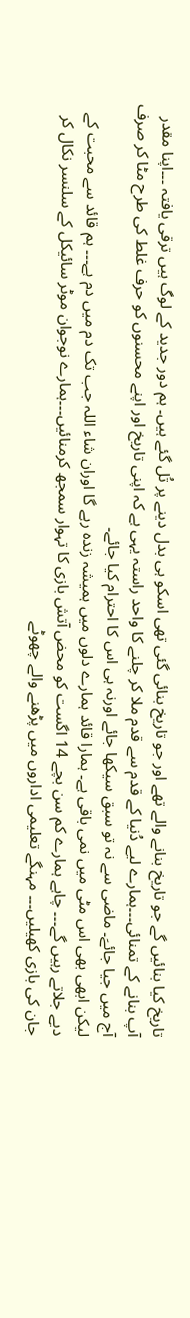تاریخ کیا بنائیں گے جو تاریخ بنانے والے تھے اور جو تاریخ بنائی گئی تھی اسکو ہی بدل دینے پر تُل گئے ہیں۔ ہم دور جدید کے لوگ ہیں ترقی یافتہ ۔۔۔اپنا مقدر آپ بنانے کے تمنائی۔۔۔ہمارے لیے دُنیا کے قدم سے قدم ملا کر چلنے کا واحد راستہ یہی ہے کہ اپنی تاریخ اور اپنے محسنوں کو حرف غلط کی طرح مٹا کر صرف آج میں جیا جائےَ۔ ماضی سے نہ تو سبق سیکھا جائے اورنہ ہی اس کا احترام کیا جائے۔
لیکن ابھی بھی اس مٹی میں نمی باقی ہے۔ ہمارا قائد ہمارے دلوں میں ہمیشہ زندہ رہے گا اوران شاء اللہ جب تک دم میں دم ہے۔۔۔ ہم قائد سے محبت کے دیے جلاتے رہیں گے۔۔۔ چاہے ہمارے کم سن بچے 14 اگست کو محض آتش بازی کا تہوار سمجھ کرمنائیں۔۔۔ہمارے نوجوان موٹر سائیکل کے سلنسر نکال کر جان کی بازی کھیلیں۔۔۔ مہنگے تعلیمی اداروں میں پڑھنے والے چھوٹے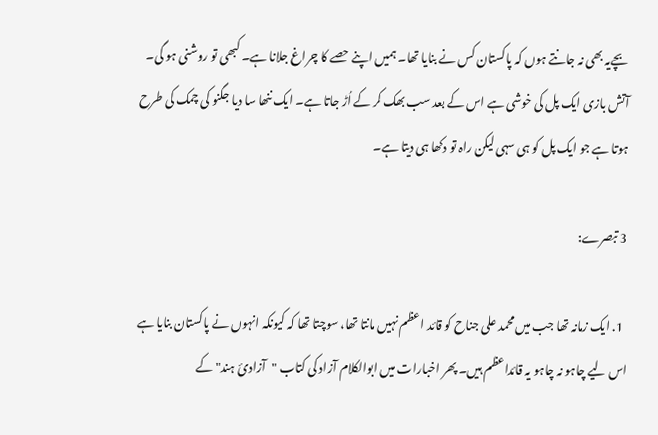بچےیہ بھی نہ جانتے ہوں کہ پاکستان کس نے بنایا تھا۔ ہمیں اپنے حصے کا چراغ جلانا ہے۔ کبھی تو روشنی ہو گی۔ آتش بازی ایک پل کی خوشی ہے اس کے بعد سب بھک کر کے اُڑ جاتا ہے۔ ایک ننھا سا دیا جگنو کی چمک کی طرح ہوتا ہے جو ایک پل کو ہی سہی لیکن راہ تو دکھا ہی دیتا ہے۔

3 تبصرے:

  1. ایک زمانہ تھا جب میں‌ محمد علی جناح کو قائد اعظم نہیں مانتا تھا، سوچتا تھا کہ کیونکہ انہوں نے پاکستان بنایا ہے اس لیے چاہو نہ چاہو یہ قائداعظم ہیں۔ پھر اخبارات میں ابوالکلام آزاد کی کتاب "آزادئ ہند" کے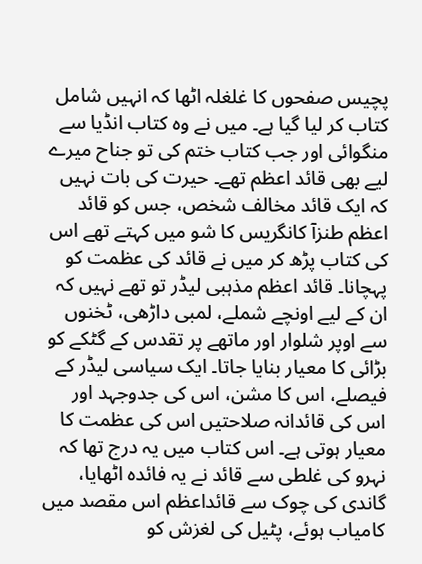پچیس صفحوں کا غلغلہ اٹھا کہ انہیں شامل کتاب کر لیا گیا ہے۔ میں نے وہ کتاب انڈیا سے منگوائی اور جب کتاب ختم کی تو جناح میرے لیے بھی قائد اعظم تھے۔ حیرت کی بات نہیں کہ ایک قائد مخالف شخص، جس کو قائد اعظم طنزآ کانگریس کا شو میں کہتے تھے اس کی کتاب پڑھ کر میں نے قائد کی عظمت کو پہچانا۔ قائد اعظم مذہبی لیڈر تو تھے نہیں کہ ان کے لیے اونچے شملے، لمبی داڑھی، ٹخنوں سے اوپر شلوار اور ماتھے پر تقدس کے گٹکے کو بڑائی کا معیار بنایا جاتا۔ ایک سیاسی لیڈر کے فیصلے، اس کا مشن، اس کی جدوجہد اور اس کی قائدانہ صلاحتیں اس کی عظمت کا معیار ہوتی ہے۔ اس کتاب میں یہ درج تھا کہ نہرو کی غلطی سے قائد نے یہ فائدہ اٹھایا، گاندی کی چوک سے قائداعظم اس مقصد میں کامیاب ہوئے، پٹیل کی لغزش کو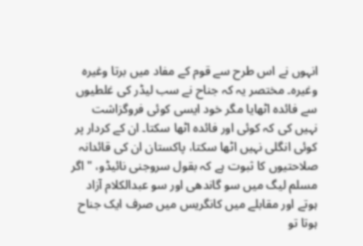انہوں نے اس طرح سے قوم کے مفاد میں برتا وغیرہ وغیرہ۔ مختصر یہ کہ جناح نے سب لیڈر کی غلطیوں سے فائدہ اٹھایا مگر خود ایسی کوئی فروگزاشت نہیں کی کہ کوئی اور فائدہ اٹھا سکتا۔ ان کے کردار پر کوئی انگلی نہیں اٹھا سکتا، پاکستان ان کی قائدانہ صلاحتیوں کا ثبوت ہے کہ بقول سروجنی نائیڈو، "اگر مسلم لیگ میں سو گاندھی اور سو عبدالکلام آزاد ہوتے اور مقابلے میں کانگریس میں صرف ایک جناح ہوتا تو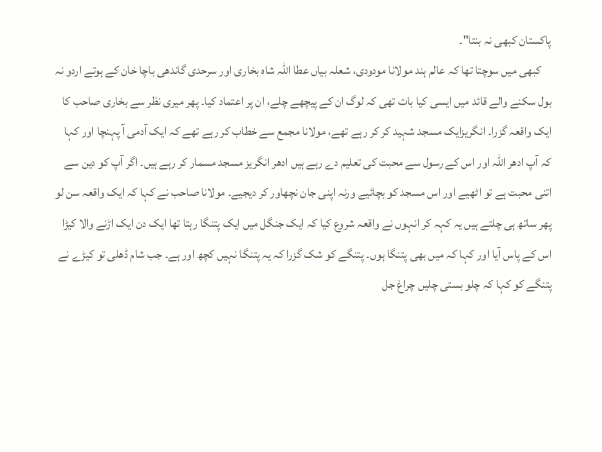پاکستان کبھی نہ بنتا"۔
    کبھی میں سوچتا تھا کہ عالم ہند مولانا مودودی، شعلہ بیاں عطا اللہ شاہ بخاری اور سرحدی گاندھی باچا خان کے ہوتے اردو نہ بول سکنے والے قائد میں ایسی کیا بات تھی کہ لوگ ان کے پیچھے چلے، ان پر اعتماد کیا۔ پھر میری نظر سے بخاری صاحب کا ایک واقعہ گزرا۔ انگریزایک مسجد شہید کر کر رہے تھے، مولانا مجمع سے خطاب کر رہے تھے کہ ایک آدمی آ پہنچا اور کہا کہ آپ ادھر اللہ اور اس کے رسول سے محبت کی تعلیم دے رہے ہیں ادھر انگریز مسجد مسمار کر رہے ہیں۔ اگر آپ کو دین سے اتنی محبت ہے تو اٹھیے اور اس مسجد کو بچائیے ورنہ اپنی جان نچھاور کر دیجیے۔ مولانا صاحب نے کہا کہ ایک واقعہ سن لو پھر ساتھ ہی چلتے ہیں یہ کہہ کر انہوں نے واقعہ شروع کیا کہ ایک جنگل میں ایک پتنگا رہتا تھا ایک دن ایک اڑنے والا کیڑا اس کے پاس آیا اور کہا کہ میں بھی پتنگا ہوں۔ پتنگے کو شک گزرا کہ یہ پتنگا نہیں کچھ اور ہے۔ جب شام ڈھلی تو کیڑے نے پتنگے کو کہا کہ چلو بستی چلیں چراغ جل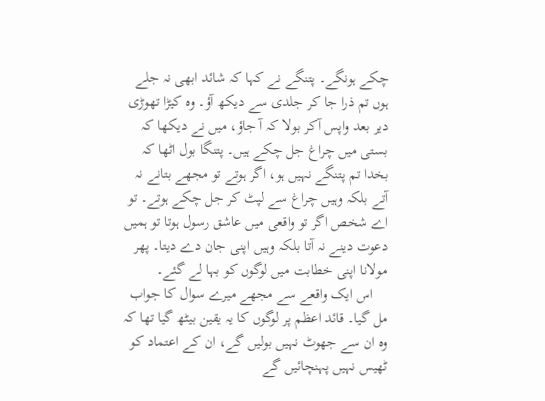چکے ہونگے۔ پتنگے نے کہا کہ شائد ابھی نہ جلے ہوں تم ذرا جا کر جلدی سے دیکھ آؤ۔ وہ کیڑا تھوڑی دیر بعد واپس آکر بولا کہ آ جاؤ، میں نے دیکھا کہ بستی میں‌ چراغ جل چکے ہیں۔ پتنگا بول اٹھا کہ بخدا تم پتنگے نہیں ہو، اگر ہوتے تو مجھے بتانے نہ آتے بلکہ وہیں چراغ سے لپٹ کر جل چکے ہوتے۔ تو اے شخص اگر تو واقعی میں عاشق رسول ہوتا تو ہمیں دعوت دینے نہ آتا بلکہ وہیں اپنی جان دے دیتا۔ پھر مولانا اپنی خطابت میں لوگوں کو بہا لے گئے۔
    اس ایک واقعے سے مجھے میرے سوال کا جواب مل گیا۔ قائد اعظم پر لوگوں کا یہ یقین بیٹھ گیا تھا کہ وہ ان سے جھوٹ نہیں بولیں گے، ان کے اعتماد کو ٹھیس نہیں پہنچائیں گے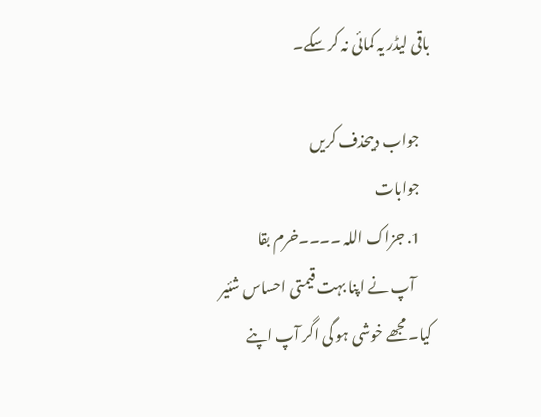باقی لیڈر یہ کمائی نہ کر سکے۔

    جواب دیںحذف کریں
    جوابات
    1. جزاک اللہ ۔۔۔۔خرم بقا
      آپ نے اپنا بہت قیمتی احساس شئیر کیا۔ مجھے خوشی ہو گی اگر آپ اپنے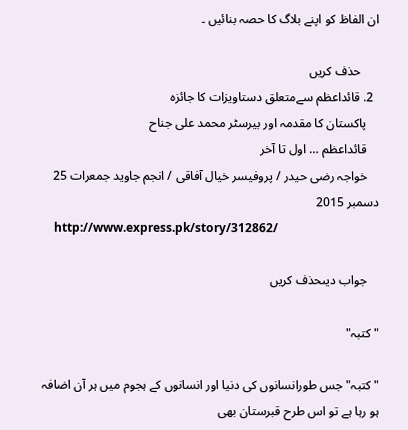ان الفاظ کو اپنے بلاگ کا حصہ بنائیں ۔

      حذف کریں
  2. قائداعظم سےمتعلق دستاویزات کا جائزہ
    پاکستان کا مقدمہ اور بیرسٹر محمد علی جناح
    قائداعظم … اول تا آخر
    خواجہ رضی حیدر / پروفیسر خیال آفاقی / انجم جاوید جمعرات 25 دسمبر 2015
    http://www.express.pk/story/312862/

    جواب دیںحذف کریں

"کتبہ"

"کتبہ" جس طورانسانوں کی دنیا اور انسانوں کے ہجوم میں ہر آن اضافہ ہو رہا ہے تو اس طرح قبرستان بھی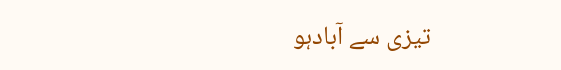تیزی سے آبادہو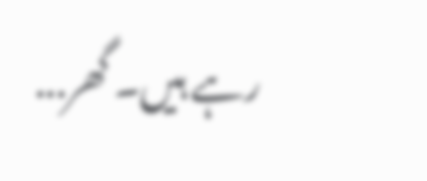رہے ہیں۔ گھر...